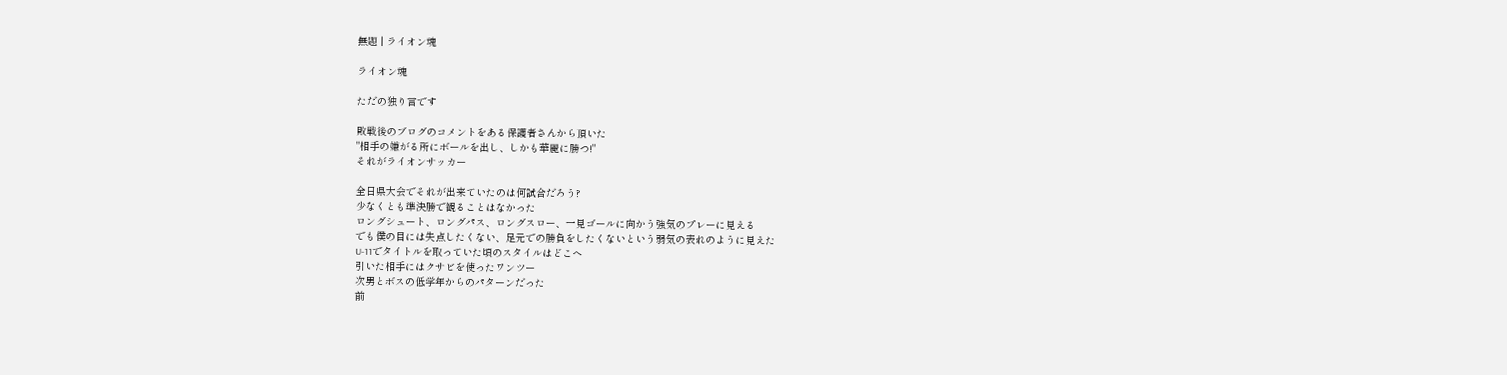無題 | ライオン魂

ライオン魂

ただの独り言です

敗戦後のブログのコメントをある保護者さんから頂いた
"相手の嫌がる所にボールを出し、しかも華麗に勝つ!"
それがライオンサッカー

全日県大会でそれが出来ていたのは何試合だろう?
少なくとも準決勝で観ることはなかった
ロングシュート、ロングパス、ロングスロー、一見ゴールに向かう強気のプレーに見える
でも僕の目には失点したくない、足元での勝負をしたくないという弱気の表れのように見えた
U-11でタイトルを取っていた頃のスタイルはどこへ
引いた相手にはクサビを使ったワンツー
次男とボスの低学年からのパターンだった
前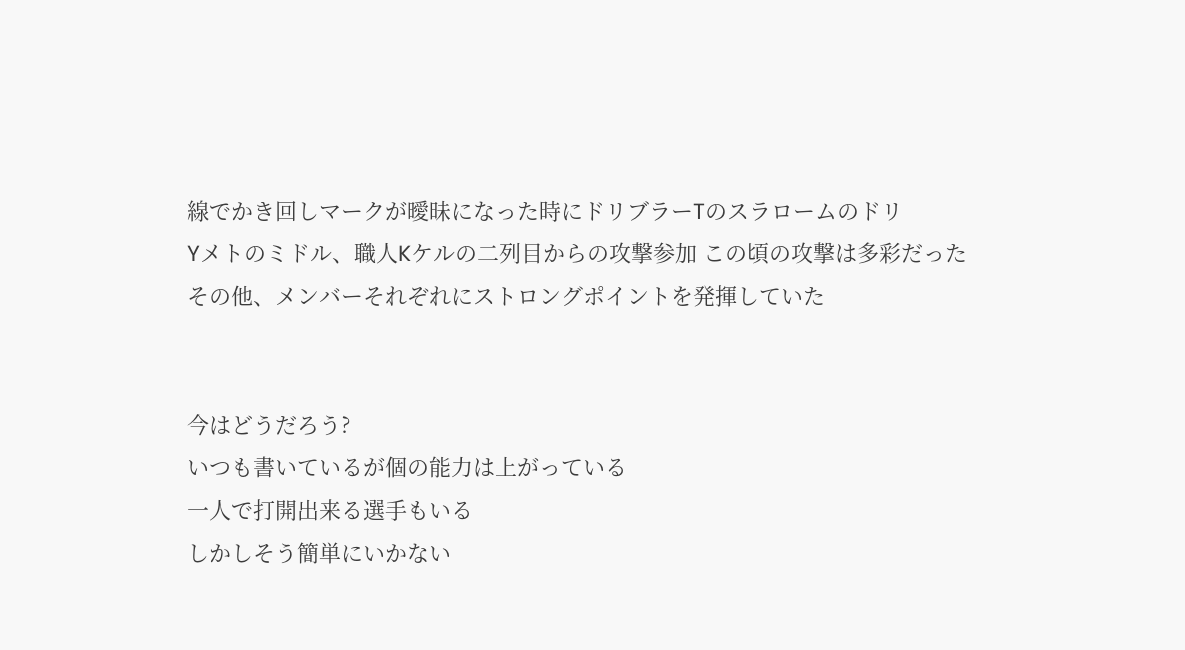線でかき回しマークが曖昧になった時にドリブラーTのスラロームのドリ
Yメトのミドル、職人Kケルの二列目からの攻撃参加 この頃の攻撃は多彩だった
その他、メンバーそれぞれにストロングポイントを発揮していた


今はどうだろう?
いつも書いているが個の能力は上がっている
一人で打開出来る選手もいる
しかしそう簡単にいかない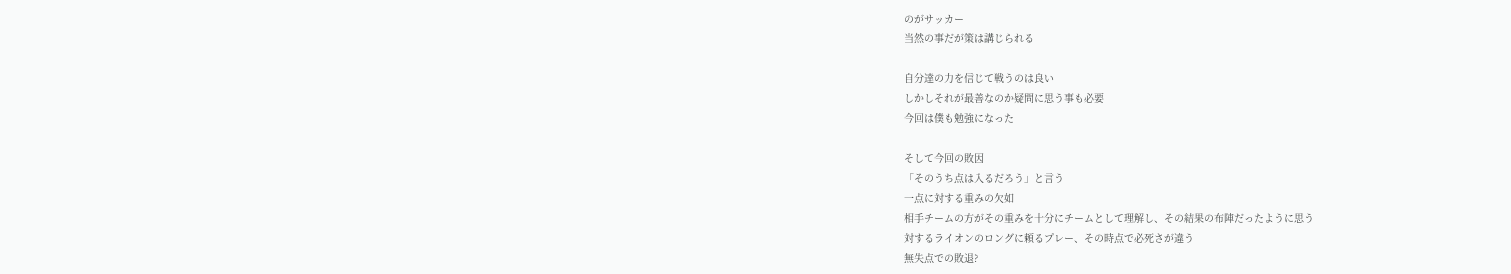のがサッカー
当然の事だが策は講じられる

自分達の力を信じて戦うのは良い
しかしそれが最善なのか疑問に思う事も必要
今回は僕も勉強になった

そして今回の敗因
「そのうち点は入るだろう」と言う
一点に対する重みの欠如
相手チームの方がその重みを十分にチームとして理解し、その結果の布陣だったように思う
対するライオンのロングに頼るプレー、その時点で必死さが違う
無失点での敗退?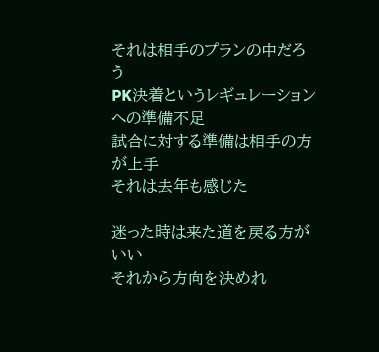それは相手のプランの中だろう
PK決着というレギュレーションへの準備不足
試合に対する準備は相手の方が上手
それは去年も感じた

迷った時は来た道を戻る方がいい
それから方向を決めれ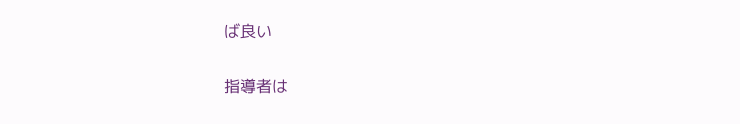ば良い

指導者は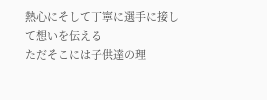熱心にそして丁寧に選手に接して想いを伝える
ただそこには子供達の理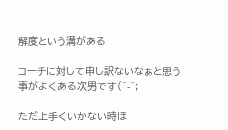解度という溝がある

コーチに対して申し訳ないなぁと思う事がよくある次男です(^-^;

ただ上手くいかない時ほ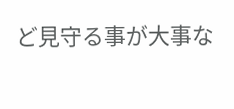ど見守る事が大事な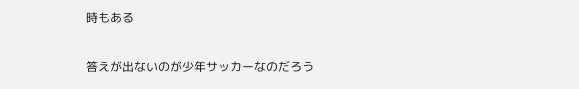時もある

答えが出ないのが少年サッカーなのだろう